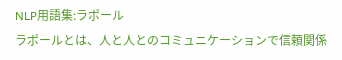NLP用語集:ラポール
ラポールとは、人と人とのコミュニケーションで信頼関係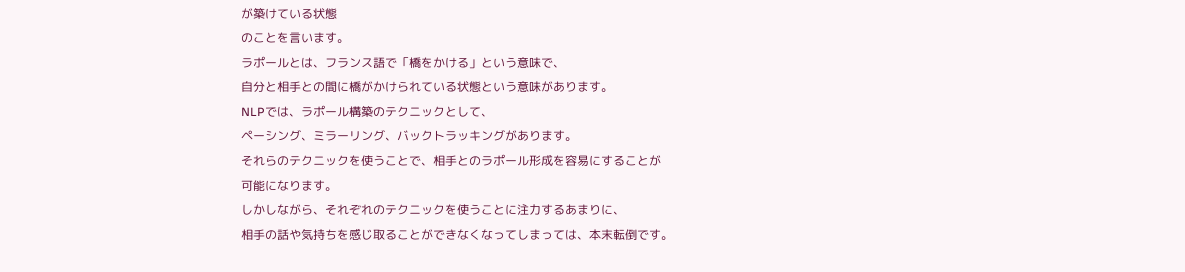が築けている状態
のことを言います。
ラポールとは、フランス語で「橋をかける」という意味で、
自分と相手との間に橋がかけられている状態という意味があります。
NLPでは、ラポール構築のテクニックとして、
ペーシング、ミラーリング、バックトラッキングがあります。
それらのテクニックを使うことで、相手とのラポール形成を容易にすることが
可能になります。
しかしながら、それぞれのテクニックを使うことに注力するあまりに、
相手の話や気持ちを感じ取ることができなくなってしまっては、本末転倒です。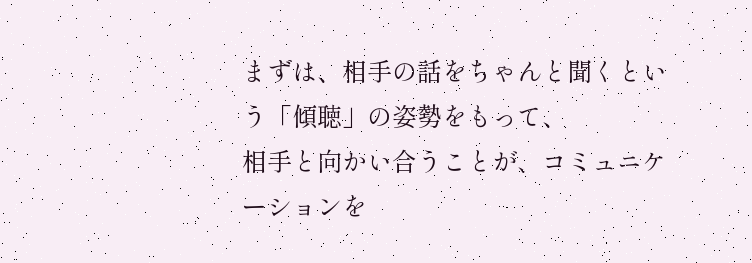まずは、相手の話をちゃんと聞くという「傾聴」の姿勢をもって、
相手と向かい合うことが、コミュニケーションを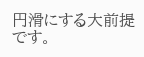円滑にする大前提です。